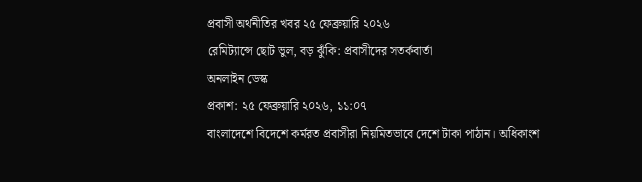প্রবাসী অর্থনীতির খবর ২৫ ফেব্রুয়ারি ২০২৬
রেমিট্যান্সে ছোট ভুল, বড় ঝুঁকি: প্রবাসীদের সতর্কবার্তা
অনলাইন ডেস্ক
প্রকাশ: ২৫ ফেব্রুয়ারি ২০২৬, ১১:০৭
বাংলাদেশে বিদেশে কর্মরত প্রবাসীরা নিয়মিতভাবে দেশে টাকা পাঠান। অধিকাংশ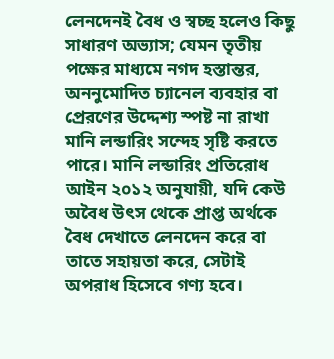লেনদেনই বৈধ ও স্বচ্ছ হলেও কিছু সাধারণ অভ্যাস; যেমন তৃতীয় পক্ষের মাধ্যমে নগদ হস্তান্তর, অননুমোদিত চ্যানেল ব্যবহার বা প্রেরণের উদ্দেশ্য স্পষ্ট না রাখা মানি লন্ডারিং সন্দেহ সৃষ্টি করতে পারে। মানি লন্ডারিং প্রতিরোধ আইন ২০১২ অনুযায়ী, যদি কেউ অবৈধ উৎস থেকে প্রাপ্ত অর্থকে বৈধ দেখাতে লেনদেন করে বা তাতে সহায়তা করে, সেটাই অপরাধ হিসেবে গণ্য হবে।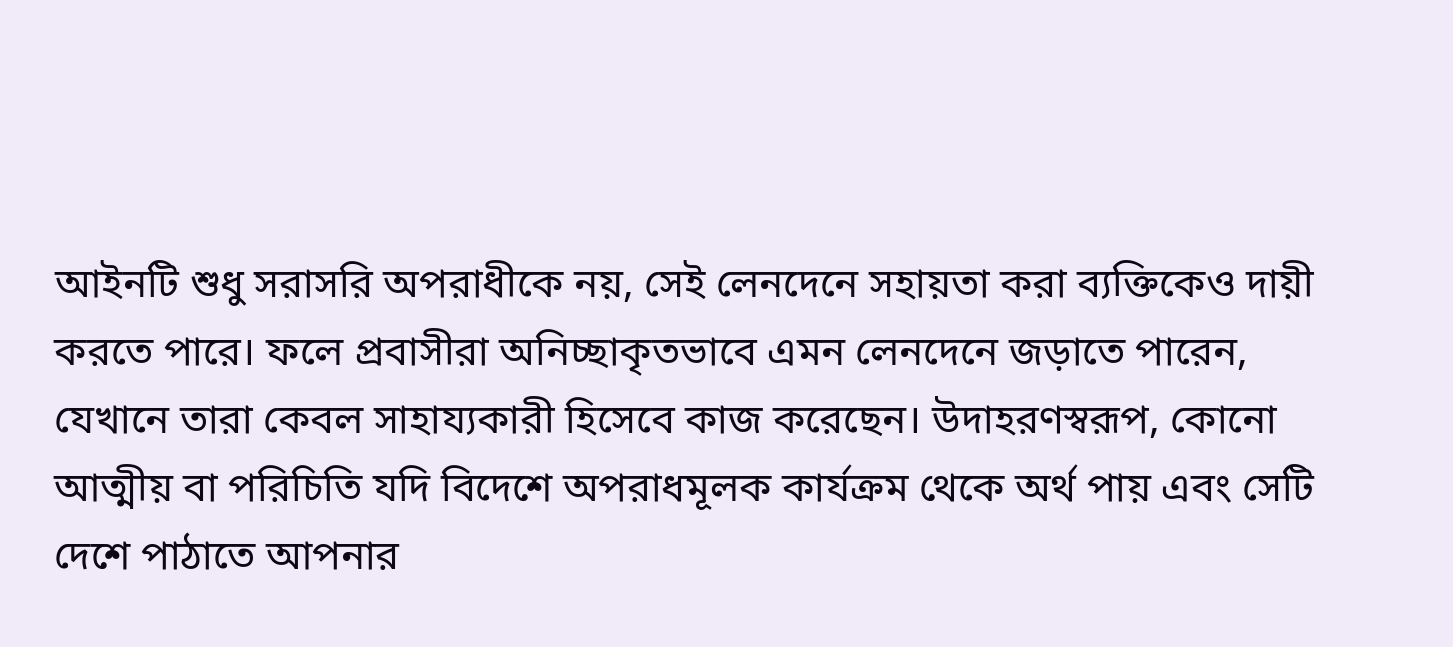আইনটি শুধু সরাসরি অপরাধীকে নয়, সেই লেনদেনে সহায়তা করা ব্যক্তিকেও দায়ী করতে পারে। ফলে প্রবাসীরা অনিচ্ছাকৃতভাবে এমন লেনদেনে জড়াতে পারেন, যেখানে তারা কেবল সাহায্যকারী হিসেবে কাজ করেছেন। উদাহরণস্বরূপ, কোনো আত্মীয় বা পরিচিতি যদি বিদেশে অপরাধমূলক কার্যক্রম থেকে অর্থ পায় এবং সেটি দেশে পাঠাতে আপনার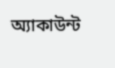অ্যাকাউন্ট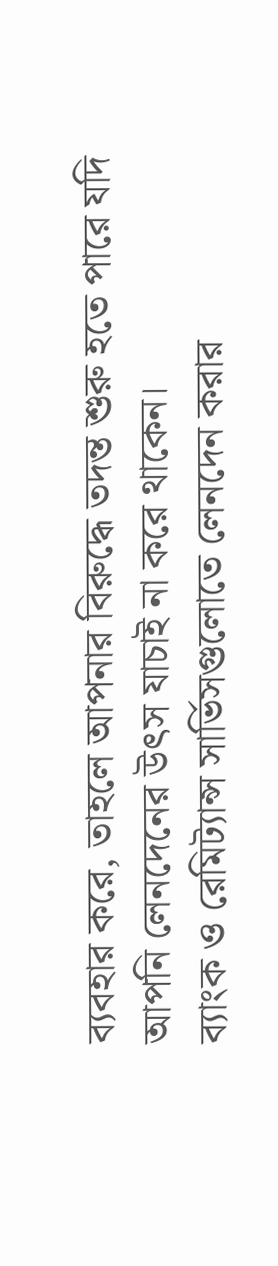ব্যবহার করে, তাহলে আপনার বিরুদ্ধে তদন্ত শুরু হতে পারে যদি আপনি লেনদেনের উৎস যাচাই না করে থাকেন।
ব্যাংক ও রেমিট্যান্স সার্ভিসগুলোতে লেনদেন করার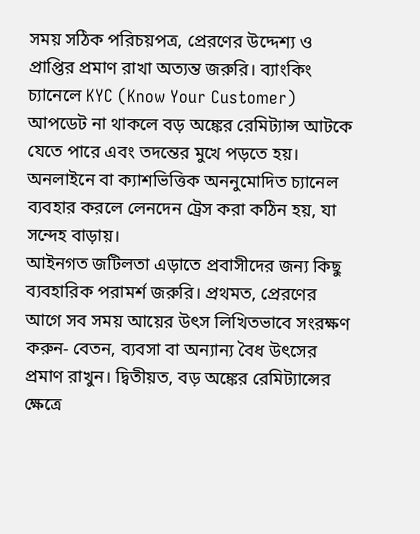সময় সঠিক পরিচয়পত্র, প্রেরণের উদ্দেশ্য ও প্রাপ্তির প্রমাণ রাখা অত্যন্ত জরুরি। ব্যাংকিং চ্যানেলে KYC (Know Your Customer) আপডেট না থাকলে বড় অঙ্কের রেমিট্যান্স আটকে যেতে পারে এবং তদন্তের মুখে পড়তে হয়। অনলাইনে বা ক্যাশভিত্তিক অননুমোদিত চ্যানেল ব্যবহার করলে লেনদেন ট্রেস করা কঠিন হয়, যা সন্দেহ বাড়ায়।
আইনগত জটিলতা এড়াতে প্রবাসীদের জন্য কিছু ব্যবহারিক পরামর্শ জরুরি। প্রথমত, প্রেরণের আগে সব সময় আয়ের উৎস লিখিতভাবে সংরক্ষণ করুন- বেতন, ব্যবসা বা অন্যান্য বৈধ উৎসের প্রমাণ রাখুন। দ্বিতীয়ত, বড় অঙ্কের রেমিট্যান্সের ক্ষেত্রে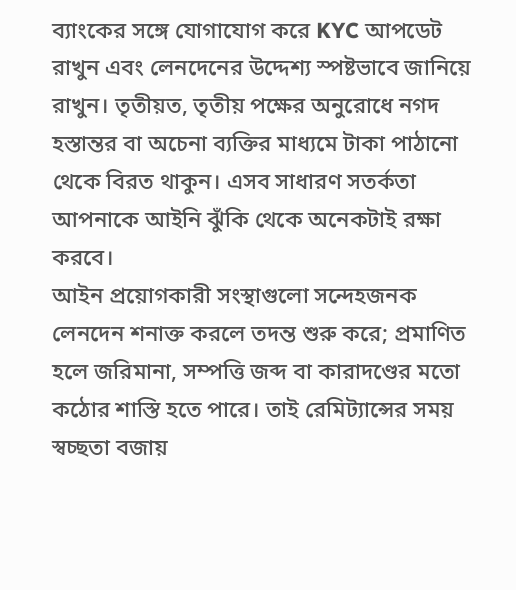ব্যাংকের সঙ্গে যোগাযোগ করে KYC আপডেট রাখুন এবং লেনদেনের উদ্দেশ্য স্পষ্টভাবে জানিয়ে রাখুন। তৃতীয়ত, তৃতীয় পক্ষের অনুরোধে নগদ হস্তান্তর বা অচেনা ব্যক্তির মাধ্যমে টাকা পাঠানো থেকে বিরত থাকুন। এসব সাধারণ সতর্কতা আপনাকে আইনি ঝুঁকি থেকে অনেকটাই রক্ষা করবে।
আইন প্রয়োগকারী সংস্থাগুলো সন্দেহজনক লেনদেন শনাক্ত করলে তদন্ত শুরু করে; প্রমাণিত হলে জরিমানা, সম্পত্তি জব্দ বা কারাদণ্ডের মতো কঠোর শাস্তি হতে পারে। তাই রেমিট্যান্সের সময় স্বচ্ছতা বজায়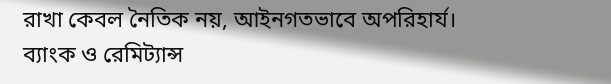রাখা কেবল নৈতিক নয়, আইনগতভাবে অপরিহার্য। ব্যাংক ও রেমিট্যান্স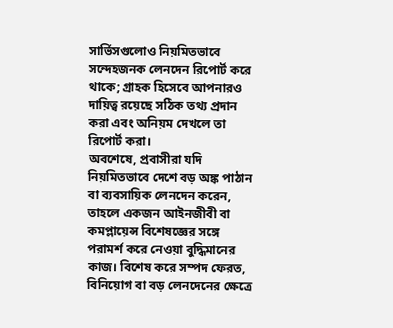সার্ভিসগুলোও নিয়মিতভাবে সন্দেহজনক লেনদেন রিপোর্ট করে থাকে; গ্রাহক হিসেবে আপনারও দায়িত্ব রয়েছে সঠিক তথ্য প্রদান করা এবং অনিয়ম দেখলে তা রিপোর্ট করা।
অবশেষে, প্রবাসীরা যদি নিয়মিতভাবে দেশে বড় অঙ্ক পাঠান বা ব্যবসায়িক লেনদেন করেন, তাহলে একজন আইনজীবী বা কমপ্লায়েন্স বিশেষজ্ঞের সঙ্গে পরামর্শ করে নেওয়া বুদ্ধিমানের কাজ। বিশেষ করে সম্পদ ফেরত, বিনিয়োগ বা বড় লেনদেনের ক্ষেত্রে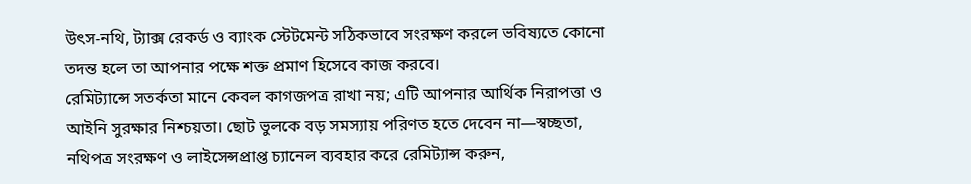উৎস-নথি, ট্যাক্স রেকর্ড ও ব্যাংক স্টেটমেন্ট সঠিকভাবে সংরক্ষণ করলে ভবিষ্যতে কোনো তদন্ত হলে তা আপনার পক্ষে শক্ত প্রমাণ হিসেবে কাজ করবে।
রেমিট্যান্সে সতর্কতা মানে কেবল কাগজপত্র রাখা নয়; এটি আপনার আর্থিক নিরাপত্তা ও আইনি সুরক্ষার নিশ্চয়তা। ছোট ভুলকে বড় সমস্যায় পরিণত হতে দেবেন না—স্বচ্ছতা, নথিপত্র সংরক্ষণ ও লাইসেন্সপ্রাপ্ত চ্যানেল ব্যবহার করে রেমিট্যান্স করুন,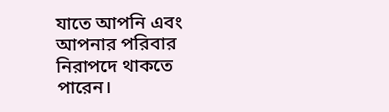যাতে আপনি এবং আপনার পরিবার নিরাপদে থাকতে পারেন।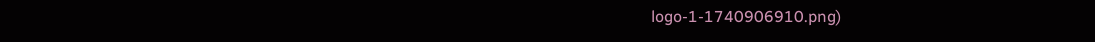logo-1-1740906910.png)